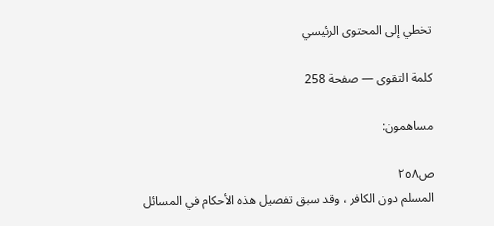تخطي إلى المحتوى الرئيسي

كلمة التقوى — صفحة 258

مساهمون:

ص٢٥٨
المسلم دون الكافر ، وقد سبق تفصيل هذه الأحكام في المسائل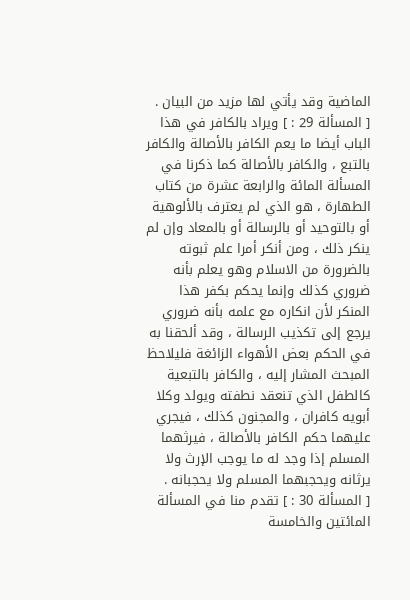الماضية وقد يأتي لها مزيد من البيان .
[ المسألة 29 : ] ويراد بالكافر في هذا الباب أيضا ما يعم الكافر بالأصالة والكافر بالتبع ، والكافر بالأصالة كما ذكرنا في المسألة المائة والرابعة عشرة من كتاب الطهارة ، هو الذي لم يعترف بالألوهية أو بالتوحيد أو بالرسالة أو بالمعاد وإن لم ينكر ذلك ، ومن أنكر أمرا علم ثبوته بالضرورة من الاسلام وهو يعلم بأنه ضروري كذلك وإنما يحكم بكفر هذا المنكر لأن انكاره مع علمه بأنه ضروري يرجع إلى تكذيب الرسالة ، وقد ألحقنا به في الحكم بعض الأهواء الزائغة فليلاحظ المبحث المشار إليه ، والكافر بالتبعية كالطفل الذي تنعقد نطفته ويولد وكلا أبويه كافران ، والمجنون كذلك ، فيجري عليهما حكم الكافر بالأصالة ، فيرثهما المسلم إذا وجد له ما يوجب الإرث ولا يرثانه ويحجبهما المسلم ولا يحجبانه .
[ المسألة 30 : ] تقدم منا في المسألة المائتين والخامسة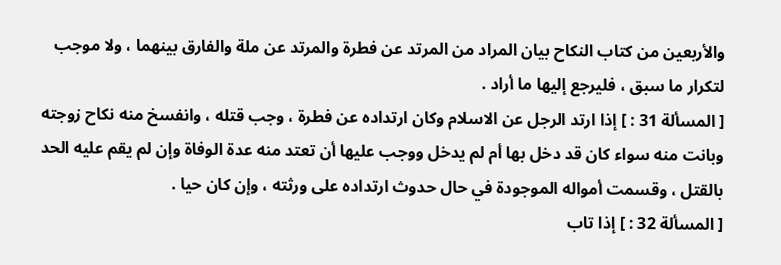والأربعين من كتاب النكاح بيان المراد من المرتد عن فطرة والمرتد عن ملة والفارق بينهما ، ولا موجب لتكرار ما سبق ، فليرجع إليها ما أراد .
[ المسألة 31 : ] إذا ارتد الرجل عن الاسلام وكان ارتداده عن فطرة ، وجب قتله ، وانفسخ منه نكاح زوجته وبانت منه سواء كان قد دخل بها أم لم يدخل ووجب عليها أن تعتد منه عدة الوفاة وإن لم يقم عليه الحد بالقتل ، وقسمت أمواله الموجودة في حال حدوث ارتداده على ورثته ، وإن كان حيا .
[ المسألة 32 : ] إذا تاب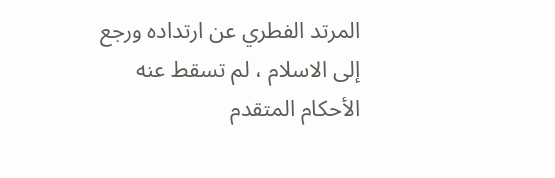المرتد الفطري عن ارتداده ورجع إلى الاسلام ، لم تسقط عنه الأحكام المتقدم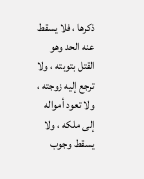ذكرها ، فلا يسقط عنه الحد وهو القتل بتوبته ، ولا ترجع إليه زوجته ، ولا تعود أمواله إلى ملكه ، ولا يسقط وجوب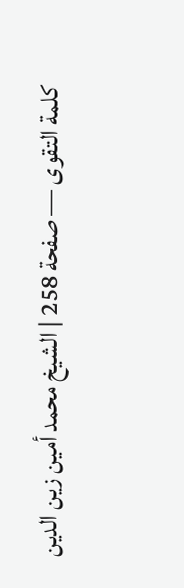كلمة التقوى — صفحة 258 | الشيخ محمد أمين زين الدين